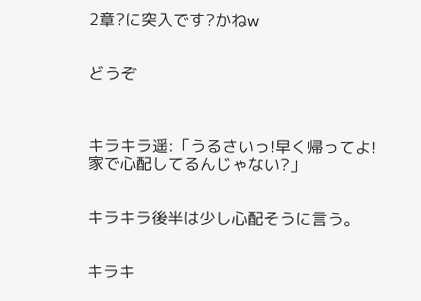2章?に突入です?かねw


どうぞ



キラキラ遥:「うるさいっ!早く帰ってよ!家で心配してるんじゃない?」


キラキラ後半は少し心配そうに言う。


キラキ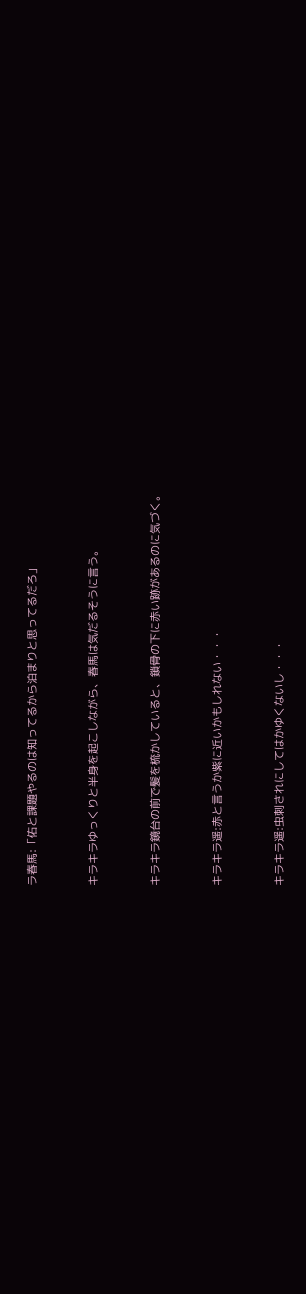ラ春馬:「佑と課題やるのは知ってるから泊まりと思ってるだろ」


キラキラゆっくりと半身を起こしながら、春馬は気だるそうに言う。


キラキラ鏡台の前で髪を梳かしていると、鎖骨の下に赤い跡があるのに気づく。


キラキラ遥:赤と言うか紫に近いかもしれない・・・


キラキラ遥:虫刺されにしてはかゆくないし・・・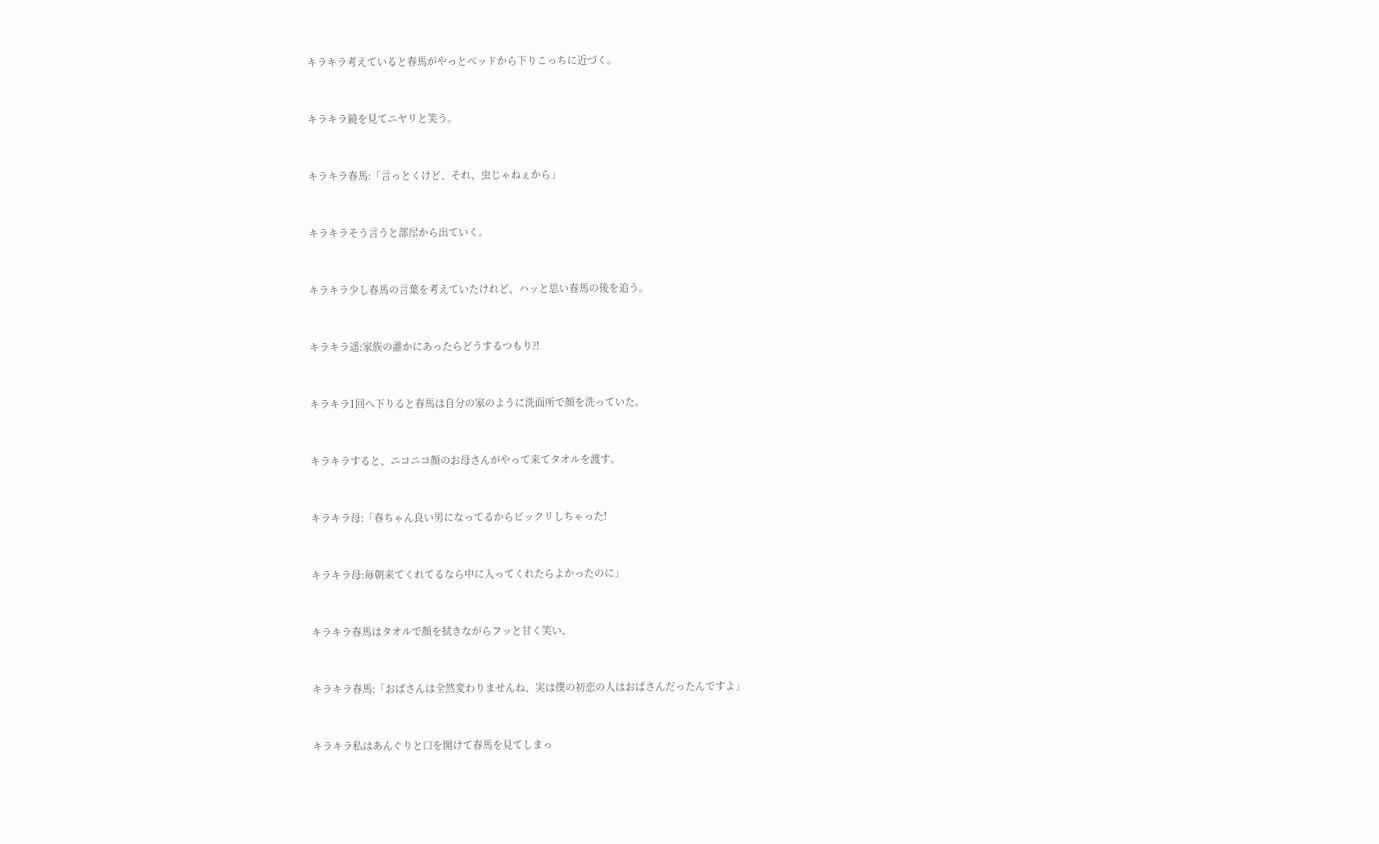キラキラ考えていると春馬がやっとベッドから下りこっちに近づく。


キラキラ鏡を見てニヤリと笑う。


キラキラ春馬:「言っとくけど、それ、虫じゃねぇから」


キラキラそう言うと部屋から出ていく。


キラキラ少し春馬の言葉を考えていたけれど、ハッと思い春馬の後を追う。


キラキラ遥:家族の誰かにあったらどうするつもり?!


キラキラ1回へ下りると春馬は自分の家のように洗面所で顔を洗っていた。


キラキラすると、ニコニコ顔のお母さんがやって来てタオルを渡す。


キラキラ母:「春ちゃん良い男になってるからビックリしちゃった!


キラキラ母:毎朝来てくれてるなら中に入ってくれたらよかったのに」


キラキラ春馬はタオルで顔を拭きながらフッと甘く笑い、


キラキラ春馬:「おばさんは全然変わりませんね、実は僕の初恋の人はおばさんだったんですよ」


キラキラ私はあんぐりと口を開けて春馬を見てしまっ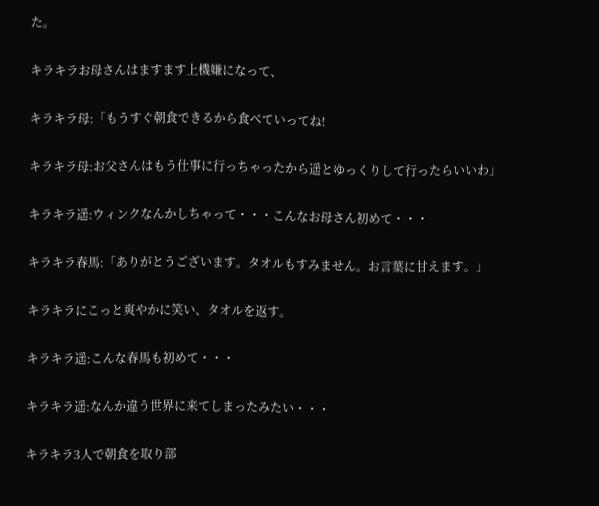た。


キラキラお母さんはますます上機嫌になって、


キラキラ母:「もうすぐ朝食できるから食べていってね!


キラキラ母:お父さんはもう仕事に行っちゃったから遥とゆっくりして行ったらいいわ」


キラキラ遥:ウィンクなんかしちゃって・・・こんなお母さん初めて・・・


キラキラ春馬:「ありがとうございます。タオルもすみません。お言葉に甘えます。」


キラキラにこっと爽やかに笑い、タオルを返す。


キラキラ遥:こんな春馬も初めて・・・


キラキラ遥:なんか違う世界に来てしまったみたい・・・


キラキラ3人で朝食を取り部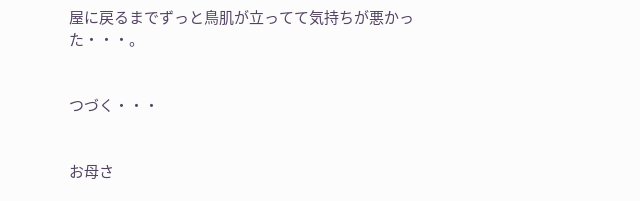屋に戻るまでずっと鳥肌が立ってて気持ちが悪かった・・・。


つづく・・・


お母さ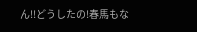ん!!どうしたの!春馬もな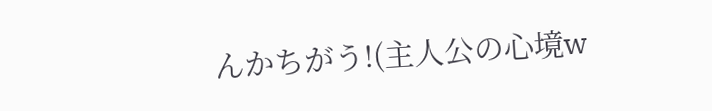んかちがう!(主人公の心境w